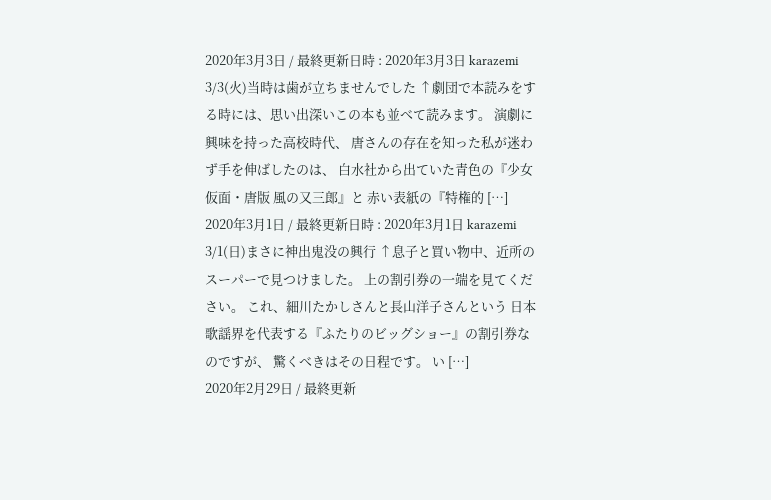2020年3月3日 / 最終更新日時 : 2020年3月3日 karazemi 3/3(火)当時は歯が立ちませんでした ↑劇団で本読みをする時には、思い出深いこの本も並べて読みます。 演劇に興味を持った高校時代、 唐さんの存在を知った私が迷わず手を伸ばしたのは、 白水社から出ていた青色の『少女仮面・唐版 風の又三郎』と 赤い表紙の『特権的 […]
2020年3月1日 / 最終更新日時 : 2020年3月1日 karazemi 3/1(日)まさに神出鬼没の興行 ↑息子と買い物中、近所のスーパーで見つけました。 上の割引券の一端を見てください。 これ、細川たかしさんと長山洋子さんという 日本歌謡界を代表する『ふたりのビッグショー』の割引券なのですが、 驚くべきはその日程です。 い […]
2020年2月29日 / 最終更新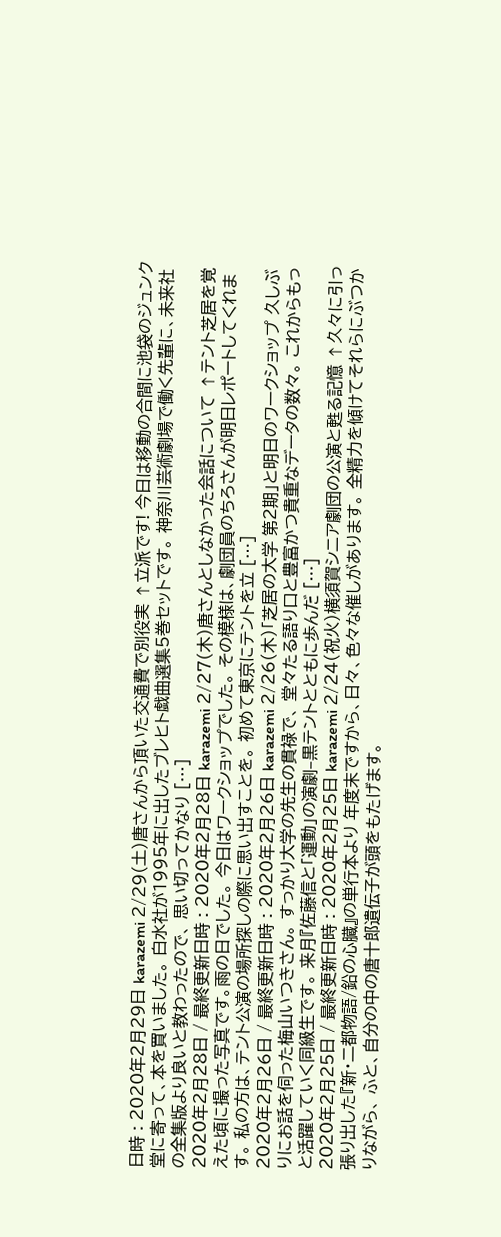日時 : 2020年2月29日 karazemi 2/29(土)唐さんから頂いた交通費で別役実 ↑立派です! 今日は移動の合間に池袋のジュンク堂に寄って、本を買いました。 白水社が1995年に出したブレヒト戯曲選集5巻セットです。 神奈川芸術劇場で働く先輩に、未来社の全集版より良いと教わったので、 思い切ってかなり […]
2020年2月28日 / 最終更新日時 : 2020年2月28日 karazemi 2/27(木)唐さんとしなかった会話について ↑テント芝居を覚えた頃に撮った写真です。雨の日でした。 今日はワークショップでした。 その模様は、劇団員のちろさんが明日レポートしてくれます。 私の方は、テント公演の場所探しの際に思い出すことを。 初めて東京にテントを立 […]
2020年2月26日 / 最終更新日時 : 2020年2月26日 karazemi 2/26(木)「芝居の大学 第2期」と明日のワークショップ 久しぶりにお話を伺った梅山いつきさん。 すっかり大学の先生の貫禄で、 堂々たる語り口と豊富かつ貴重なデータの数々。 これからもっと活躍していく同級生です。 来月『佐藤信と「運動」の演劇–黒テントとともに歩んだ […]
2020年2月25日 / 最終更新日時 : 2020年2月25日 karazemi 2/24(祝火)横須賀シニア劇団の公演と甦る記憶 ↑久々に引っ張り出した『新・二都物語/鉛の心臓』の単行本より 年度末ですから、日々、色々な催しがあります。 全精力を傾けてそれらにぶつかりながら、 ふと、自分の中の唐十郎遺伝子が頭をもたげます。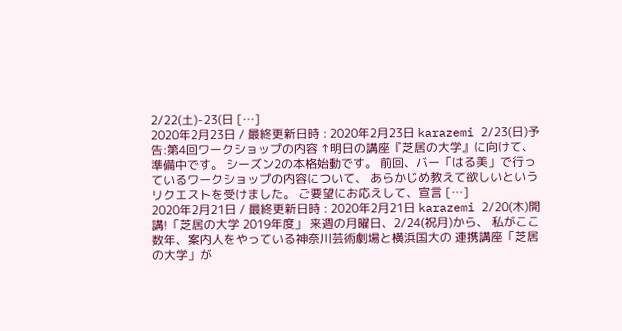2/22(土)-23(日 […]
2020年2月23日 / 最終更新日時 : 2020年2月23日 karazemi 2/23(日)予告:第4回ワークショップの内容 ↑明日の講座『芝居の大学』に向けて、準備中です。 シーズン2の本格始動です。 前回、バー「はる美」で行っているワークショップの内容について、 あらかじめ教えて欲しいというリクエストを受けました。 ご要望にお応えして、宣言 […]
2020年2月21日 / 最終更新日時 : 2020年2月21日 karazemi 2/20(木)開講!「芝居の大学 2019年度」 来週の月曜日、2/24(祝月)から、 私がここ数年、案内人をやっている神奈川芸術劇場と横浜国大の 連携講座「芝居の大学」が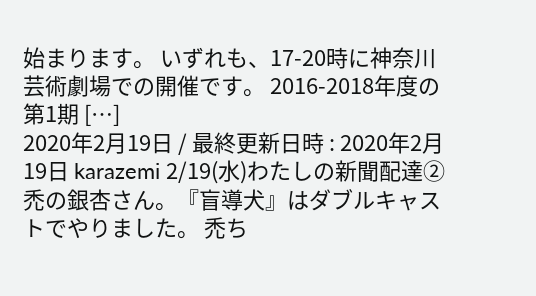始まります。 いずれも、17-20時に神奈川芸術劇場での開催です。 2016-2018年度の第1期 […]
2020年2月19日 / 最終更新日時 : 2020年2月19日 karazemi 2/19(水)わたしの新聞配達② 禿の銀杏さん。『盲導犬』はダブルキャストでやりました。 禿ち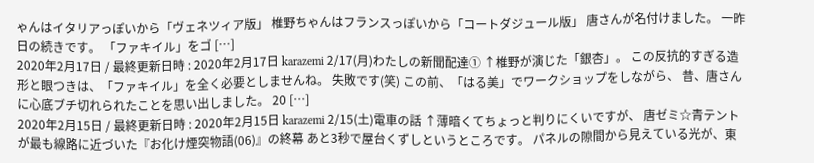ゃんはイタリアっぽいから「ヴェネツィア版」 椎野ちゃんはフランスっぽいから「コートダジュール版」 唐さんが名付けました。 一昨日の続きです。 「ファキイル」をゴ […]
2020年2月17日 / 最終更新日時 : 2020年2月17日 karazemi 2/17(月)わたしの新聞配達① ↑椎野が演じた「銀杏」。 この反抗的すぎる造形と眼つきは、「ファキイル」を全く必要としませんね。 失敗です(笑) この前、「はる美」でワークショップをしながら、 昔、唐さんに心底ブチ切れられたことを思い出しました。 20 […]
2020年2月15日 / 最終更新日時 : 2020年2月15日 karazemi 2/15(土)電車の話 ↑薄暗くてちょっと判りにくいですが、 唐ゼミ☆青テントが最も線路に近づいた『お化け煙突物語(06)』の終幕 あと3秒で屋台くずしというところです。 パネルの隙間から見えている光が、東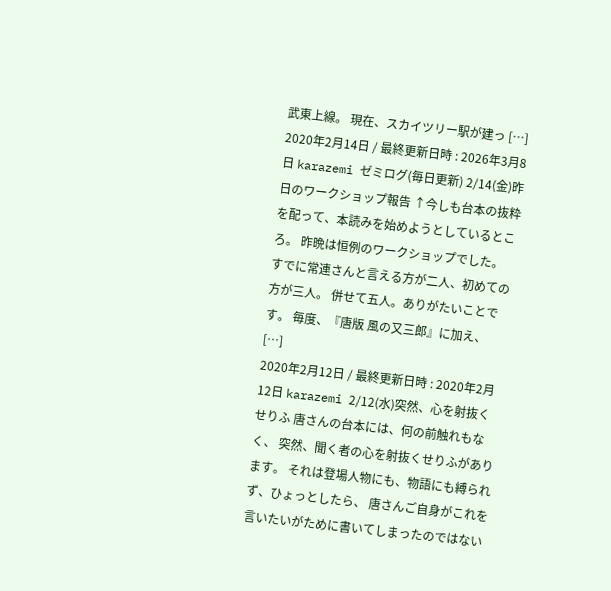武東上線。 現在、スカイツリー駅が建っ […]
2020年2月14日 / 最終更新日時 : 2026年3月8日 karazemi ゼミログ(毎日更新) 2/14(金)昨日のワークショップ報告 ↑今しも台本の抜粋を配って、本読みを始めようとしているところ。 昨晩は恒例のワークショップでした。 すでに常連さんと言える方が二人、初めての方が三人。 併せて五人。ありがたいことです。 毎度、『唐版 風の又三郎』に加え、 […]
2020年2月12日 / 最終更新日時 : 2020年2月12日 karazemi 2/12(水)突然、心を射抜くせりふ 唐さんの台本には、何の前触れもなく、 突然、聞く者の心を射抜くせりふがあります。 それは登場人物にも、物語にも縛られず、ひょっとしたら、 唐さんご自身がこれを言いたいがために書いてしまったのではない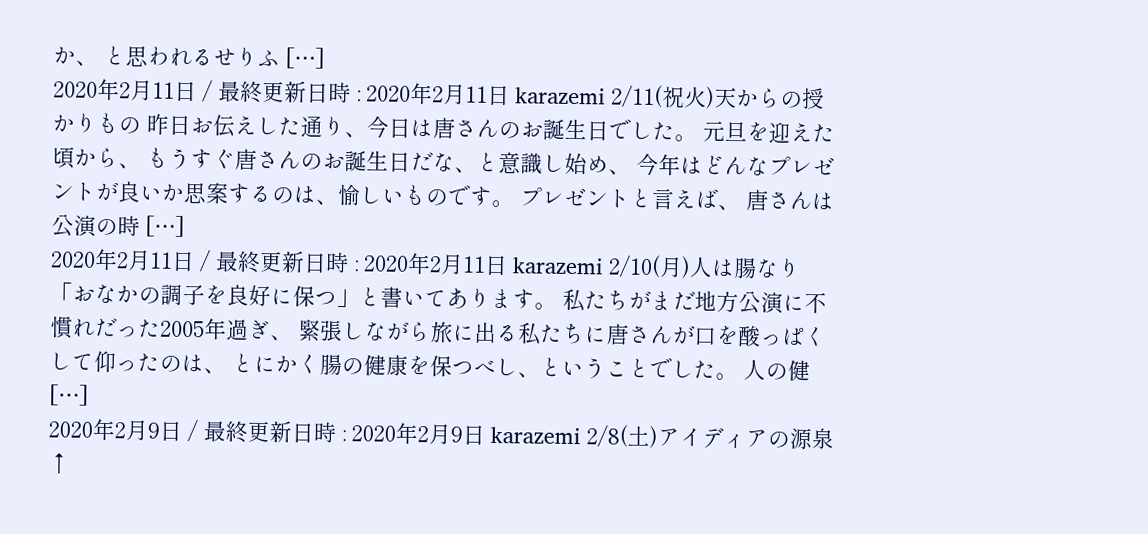か、 と思われるせりふ […]
2020年2月11日 / 最終更新日時 : 2020年2月11日 karazemi 2/11(祝火)天からの授かりもの 昨日お伝えした通り、今日は唐さんのお誕生日でした。 元旦を迎えた頃から、 もうすぐ唐さんのお誕生日だな、と意識し始め、 今年はどんなプレゼントが良いか思案するのは、愉しいものです。 プレゼントと言えば、 唐さんは公演の時 […]
2020年2月11日 / 最終更新日時 : 2020年2月11日 karazemi 2/10(月)人は腸なり 「おなかの調子を良好に保つ」と書いてあります。 私たちがまだ地方公演に不慣れだった2005年過ぎ、 緊張しながら旅に出る私たちに唐さんが口を酸っぱくして仰ったのは、 とにかく腸の健康を保つべし、ということでした。 人の健 […]
2020年2月9日 / 最終更新日時 : 2020年2月9日 karazemi 2/8(土)アイディアの源泉 ↑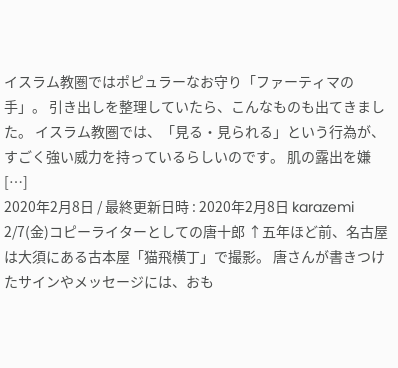イスラム教圏ではポピュラーなお守り「ファーティマの手」。 引き出しを整理していたら、こんなものも出てきました。 イスラム教圏では、「見る・見られる」という行為が、 すごく強い威力を持っているらしいのです。 肌の露出を嫌 […]
2020年2月8日 / 最終更新日時 : 2020年2月8日 karazemi 2/7(金)コピーライターとしての唐十郎 ↑五年ほど前、名古屋は大須にある古本屋「猫飛横丁」で撮影。 唐さんが書きつけたサインやメッセージには、おも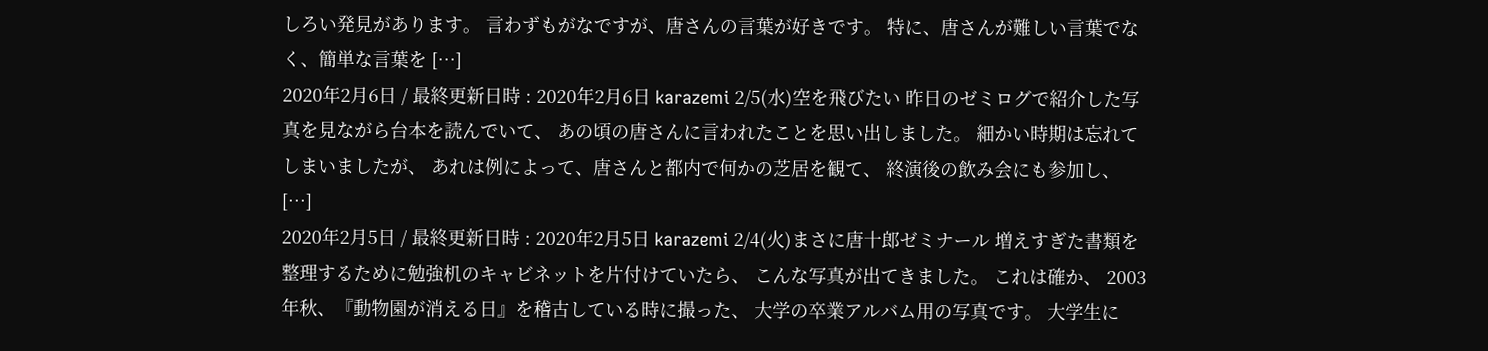しろい発見があります。 言わずもがなですが、唐さんの言葉が好きです。 特に、唐さんが難しい言葉でなく、簡単な言葉を […]
2020年2月6日 / 最終更新日時 : 2020年2月6日 karazemi 2/5(水)空を飛びたい 昨日のゼミログで紹介した写真を見ながら台本を読んでいて、 あの頃の唐さんに言われたことを思い出しました。 細かい時期は忘れてしまいましたが、 あれは例によって、唐さんと都内で何かの芝居を観て、 終演後の飲み会にも参加し、 […]
2020年2月5日 / 最終更新日時 : 2020年2月5日 karazemi 2/4(火)まさに唐十郎ゼミナール 増えすぎた書類を整理するために勉強机のキャビネットを片付けていたら、 こんな写真が出てきました。 これは確か、 2003年秋、『動物園が消える日』を稽古している時に撮った、 大学の卒業アルバム用の写真です。 大学生に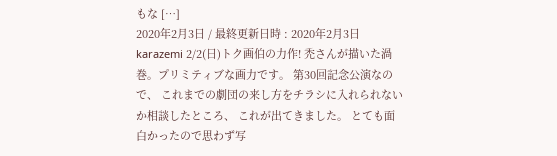もな […]
2020年2月3日 / 最終更新日時 : 2020年2月3日 karazemi 2/2(日)トク画伯の力作! 禿さんが描いた渦巻。プリミティブな画力です。 第30回記念公演なので、 これまでの劇団の来し方をチラシに入れられないか相談したところ、 これが出てきました。 とても面白かったので思わず写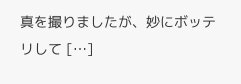真を撮りましたが、妙にボッテリして […]